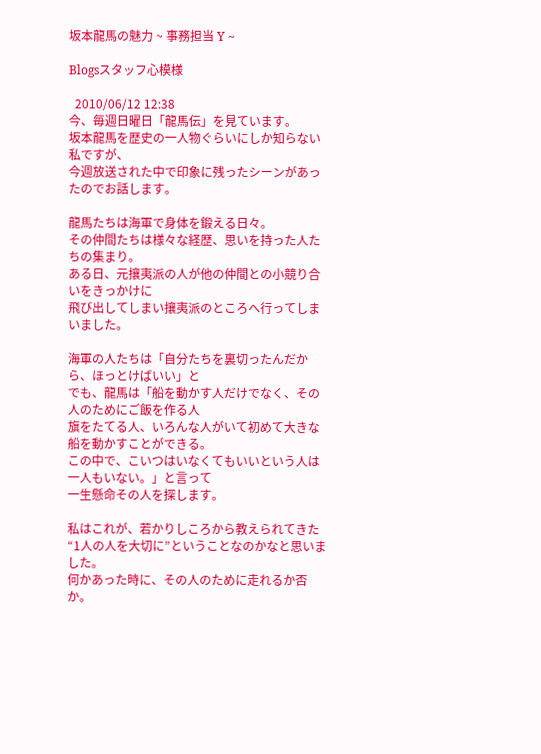坂本龍馬の魅力 ~ 事務担当 Y ~

Blogsスタッフ心模様

  2010/06/12 12:38
今、毎週日曜日「龍馬伝」を見ています。
坂本龍馬を歴史の一人物ぐらいにしか知らない私ですが、
今週放送された中で印象に残ったシーンがあったのでお話します。

龍馬たちは海軍で身体を鍛える日々。
その仲間たちは様々な経歴、思いを持った人たちの集まり。
ある日、元攘夷派の人が他の仲間との小競り合いをきっかけに
飛び出してしまい攘夷派のところへ行ってしまいました。

海軍の人たちは「自分たちを裏切ったんだから、ほっとけばいい」と
でも、龍馬は「船を動かす人だけでなく、その人のためにご飯を作る人
旗をたてる人、いろんな人がいて初めて大きな船を動かすことができる。
この中で、こいつはいなくてもいいという人は一人もいない。」と言って
一生懸命その人を探します。

私はこれが、若かりしころから教えられてきた
“1人の人を大切に”ということなのかなと思いました。
何かあった時に、その人のために走れるか否か。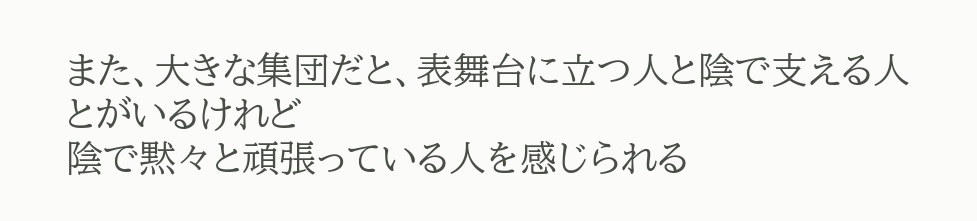また、大きな集団だと、表舞台に立つ人と陰で支える人とがいるけれど
陰で黙々と頑張っている人を感じられる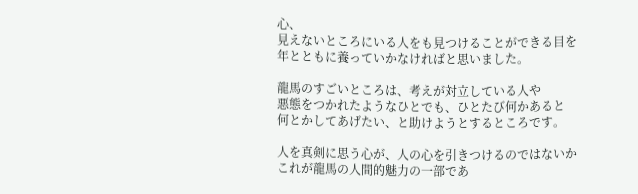心、
見えないところにいる人をも見つけることができる目を
年とともに養っていかなければと思いました。

龍馬のすごいところは、考えが対立している人や
悪態をつかれたようなひとでも、ひとたび何かあると
何とかしてあげたい、と助けようとするところです。

人を真剣に思う心が、人の心を引きつけるのではないか
これが龍馬の人間的魅力の一部であ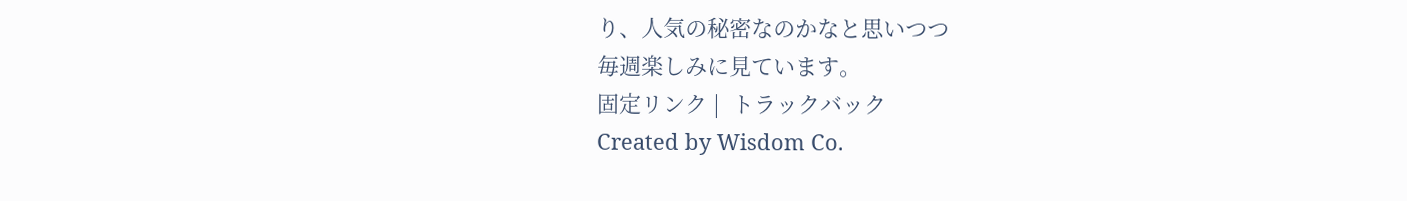り、人気の秘密なのかなと思いつつ
毎週楽しみに見ています。
固定リンク |  トラックバック
Created by Wisdom Co.